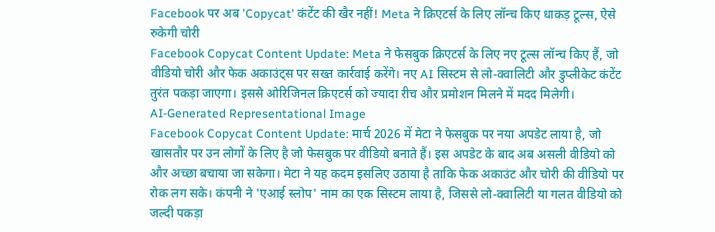Facebook पर अब 'Copycat' कंटेंट की खैर नहीं! Meta ने क्रिएटर्स के लिए लॉन्च किए धाकड़ टूल्स, ऐसे रुकेगी चोरी
Facebook Copycat Content Update: Meta ने फेसबुक क्रिएटर्स के लिए नए टूल्स लॉन्च किए हैं, जो वीडियो चोरी और फेक अकाउंट्स पर सख्त कार्रवाई करेंगे। नए AI सिस्टम से लो-क्वालिटी और डुप्लीकेट कंटेंट तुरंत पकड़ा जाएगा। इससे ओरिजिनल क्रिएटर्स को ज्यादा रीच और प्रमोशन मिलने में मदद मिलेगी।
AI-Generated Representational Image
Facebook Copycat Content Update: मार्च 2026 में मेटा ने फेसबुक पर नया अपडेट लाया है, जो खासतौर पर उन लोगों के लिए है जो फेसबुक पर वीडियो बनाते हैं। इस अपडेट के बाद अब असली वीडियो को और अच्छा बचाया जा सकेगा। मेटा ने यह कदम इसलिए उठाया है ताकि फेक अकाउंट और चोरी की वीडियो पर रोक लग सके। कंपनी ने 'एआई स्लोप' नाम का एक सिस्टम लाया है, जिससे लो-क्वालिटी या गलत वीडियो को जल्दी पकड़ा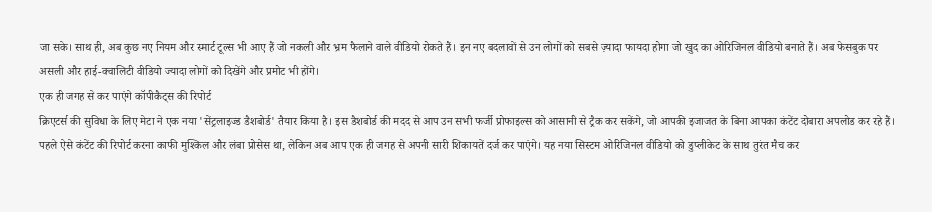जा सके। साथ ही, अब कुछ नए नियम और स्मार्ट टूल्स भी आए हैं जो नकली और भ्रम फैलाने वाले वीडियो रोकते हैं। इन नए बदलावों से उन लोगों को सबसे ज़्यादा फायदा होगा जो खुद का ओरिजिनल वीडियो बनाते हैं। अब फेसबुक पर असली और हाई-क्वालिटी वीडियो ज्यादा लोगों को दिखेंगे और प्रमोट भी होंगे।
एक ही जगह से कर पाएंगे कॉपीकैट्स की रिपोर्ट
क्रिएटर्स की सुविधा के लिए मेटा ने एक नया 'सेंट्रलाइज्ड डैशबोर्ड' तैयार किया है। इस डैशबोर्ड की मदद से आप उन सभी फर्जी प्रोफाइल्स को आसानी से ट्रैक कर सकेंगे, जो आपकी इजाजत के बिना आपका कंटेंट दोबारा अपलोड कर रहे हैं। पहले ऐसे कंटेंट की रिपोर्ट करना काफी मुश्किल और लंबा प्रोसेस था, लेकिन अब आप एक ही जगह से अपनी सारी शिकायतें दर्ज कर पाएंगे। यह नया सिस्टम ओरिजिनल वीडियो को डुप्लीकेट के साथ तुरंत मैच कर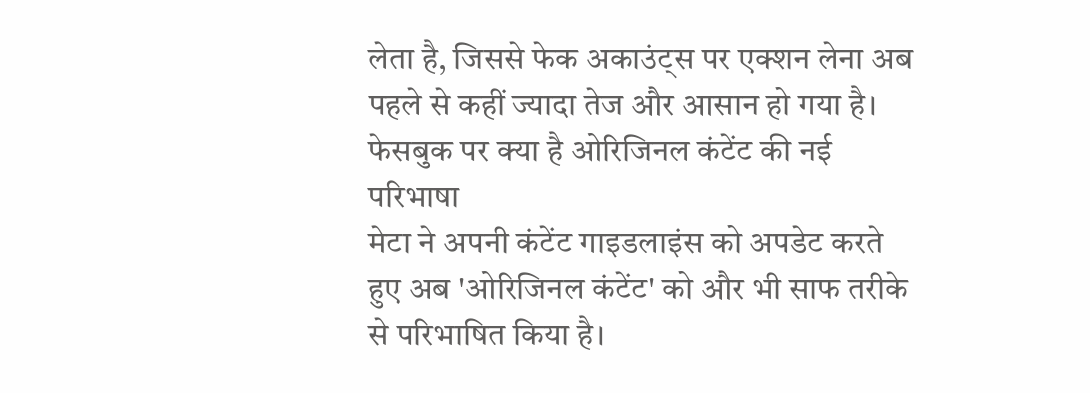लेता है, जिससे फेक अकाउंट्स पर एक्शन लेना अब पहले से कहीं ज्यादा तेज और आसान हो गया है।
फेसबुक पर क्या है ओरिजिनल कंटेंट की नई परिभाषा
मेटा ने अपनी कंटेंट गाइडलाइंस को अपडेट करते हुए अब 'ओरिजिनल कंटेंट' को और भी साफ तरीके से परिभाषित किया है।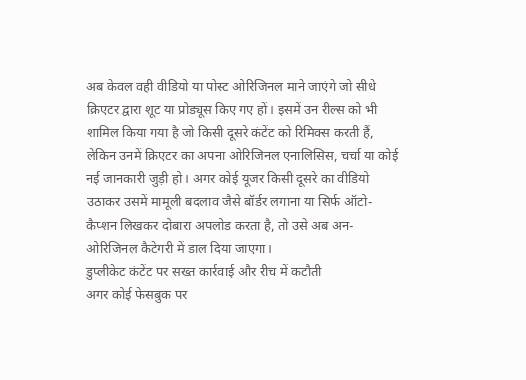अब केवल वही वीडियो या पोस्ट ओरिजिनल माने जाएंगे जो सीधे क्रिएटर द्वारा शूट या प्रोड्यूस किए गए हों। इसमें उन रील्स को भी शामिल किया गया है जो किसी दूसरे कंटेंट को रिमिक्स करती हैं, लेकिन उनमें क्रिएटर का अपना ओरिजिनल एनालिसिस, चर्चा या कोई नई जानकारी जुड़ी हो। अगर कोई यूजर किसी दूसरे का वीडियो उठाकर उसमें मामूली बदलाव जैसे बॉर्डर लगाना या सिर्फ ऑटो-कैप्शन लिखकर दोबारा अपलोड करता है, तो उसे अब अन-ओरिजिनल कैटेगरी में डाल दिया जाएगा।
डुप्लीकेट कंटेंट पर सख्त कार्रवाई और रीच में कटौती
अगर कोई फेसबुक पर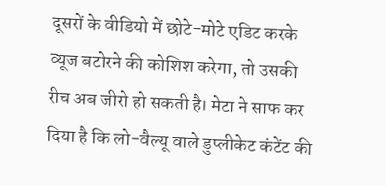दूसरों के वीडियो में छोटे-मोटे एडिट करके व्यूज बटोरने की कोशिश करेगा, तो उसकी रीच अब जीरो हो सकती है। मेटा ने साफ कर दिया है कि लो-वैल्यू वाले डुप्लीकेट कंटेंट की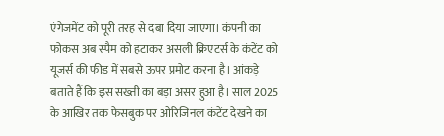एंगेजमेंट को पूरी तरह से दबा दिया जाएगा। कंपनी का फोकस अब स्पैम को हटाकर असली क्रिएटर्स के कंटेंट को यूजर्स की फीड में सबसे ऊपर प्रमोट करना है। आंकड़े बताते हैं कि इस सख्ती का बड़ा असर हुआ है। साल 2025 के आखिर तक फेसबुक पर ओरिजिनल कंटेंट देखने का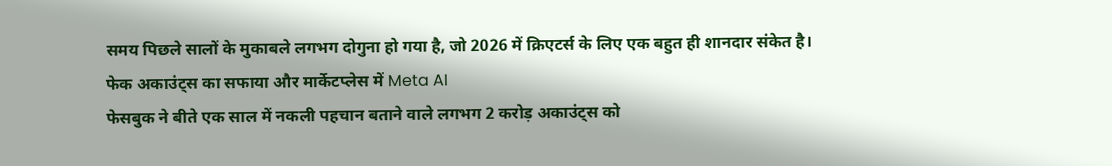समय पिछले सालों के मुकाबले लगभग दोगुना हो गया है, जो 2026 में क्रिएटर्स के लिए एक बहुत ही शानदार संकेत है।
फेक अकाउंट्स का सफाया और मार्केटप्लेस में Meta AI
फेसबुक ने बीते एक साल में नकली पहचान बताने वाले लगभग 2 करोड़ अकाउंट्स को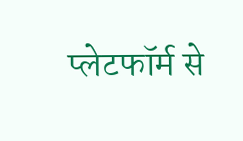प्लेटफॉर्म से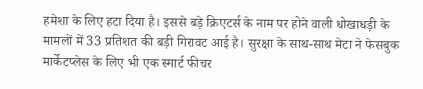हमेशा के लिए हटा दिया है। इससे बड़े क्रिएटर्स के नाम पर होने वाली धोखाधड़ी के मामलों में 33 प्रतिशत की बड़ी गिरावट आई है। सुरक्षा के साथ-साथ मेटा ने फेसबुक मार्केटप्लेस के लिए भी एक स्मार्ट फीचर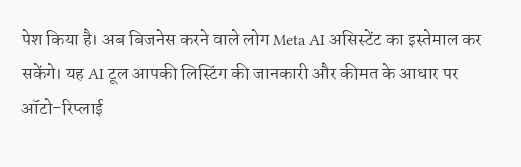पेश किया है। अब बिजनेस करने वाले लोग Meta AI असिस्टेंट का इस्तेमाल कर सकेंगे। यह AI टूल आपकी लिस्टिंग की जानकारी और कीमत के आधार पर ऑटो-रिप्लाई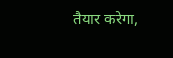तैयार करेगा,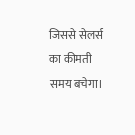जिससे सेलर्स का कीमती समय बचेगा।